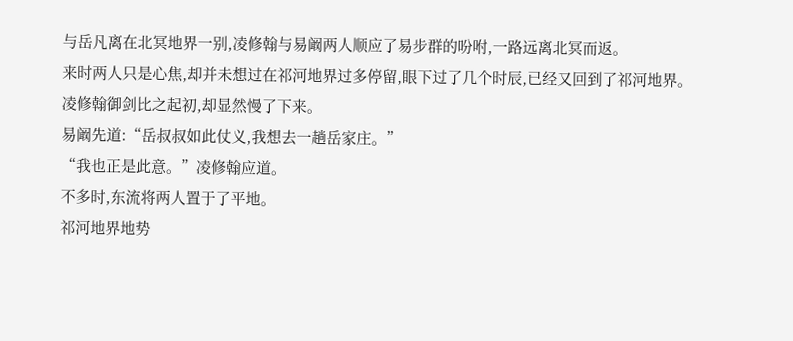与岳凡离在北冥地界一别,凌修翰与易阚两人顺应了易步群的吩咐,一路远离北冥而返。
来时两人只是心焦,却并未想过在祁河地界过多停留,眼下过了几个时辰,已经又回到了祁河地界。
凌修翰御剑比之起初,却显然慢了下来。
易阚先道:“岳叔叔如此仗义,我想去一趟岳家庄。”
“我也正是此意。”凌修翰应道。
不多时,东流将两人置于了平地。
祁河地界地势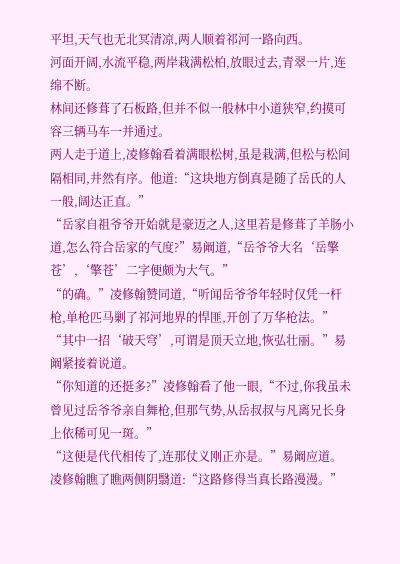平坦,天气也无北冥清凉,两人顺着祁河一路向西。
河面开阔,水流平稳,两岸栽满松柏,放眼过去,青翠一片,连绵不断。
林间还修葺了石板路,但并不似一般林中小道狭窄,约摸可容三辆马车一并通过。
两人走于道上,凌修翰看着满眼松树,虽是栽满,但松与松间隔相同,井然有序。他道:“这块地方倒真是随了岳氏的人一般,阔达正直。”
“岳家自祖爷爷开始就是豪迈之人,这里若是修葺了羊肠小道,怎么符合岳家的气度?”易阚道,“岳爷爷大名‘岳擎苍’,‘擎苍’二字便颇为大气。”
“的确。”凌修翰赞同道,“听闻岳爷爷年轻时仅凭一杆枪,单枪匹马剿了祁河地界的悍匪,开创了万华枪法。”
“其中一招‘破天穹’,可谓是顶天立地,恢弘壮丽。”易阚紧接着说道。
“你知道的还挺多?”凌修翰看了他一眼,“不过,你我虽未曾见过岳爷爷亲自舞枪,但那气势,从岳叔叔与凡离兄长身上依稀可见一斑。”
“这便是代代相传了,连那仗义刚正亦是。”易阚应道。
凌修翰瞧了瞧两侧阴翳道:“这路修得当真长路漫漫。”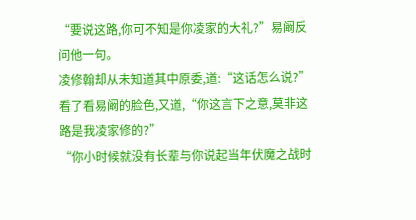“要说这路,你可不知是你凌家的大礼?”易阚反问他一句。
凌修翰却从未知道其中原委,道:“这话怎么说?”看了看易阚的脸色,又道,“你这言下之意,莫非这路是我凌家修的?”
“你小时候就没有长辈与你说起当年伏魔之战时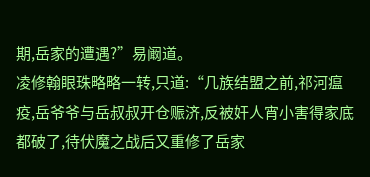期,岳家的遭遇?”易阚道。
凌修翰眼珠略略一转,只道:“几族结盟之前,祁河瘟疫,岳爷爷与岳叔叔开仓赈济,反被奸人宵小害得家底都破了,待伏魔之战后又重修了岳家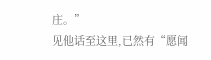庄。”
见他话至这里,已然有“愿闻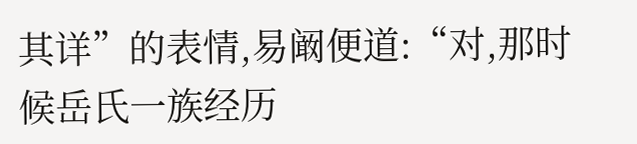其详”的表情,易阚便道:“对,那时候岳氏一族经历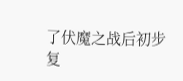了伏魔之战后初步复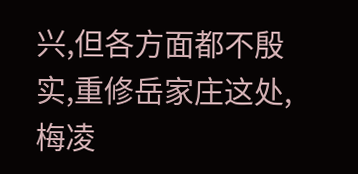兴,但各方面都不殷实,重修岳家庄这处,梅凌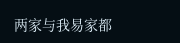两家与我易家都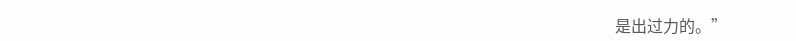是出过力的。”